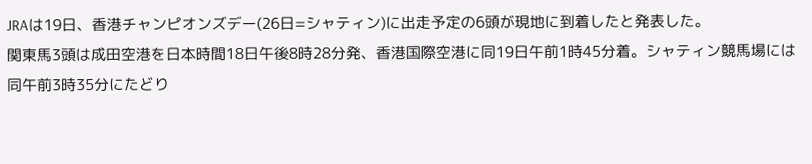JRAは19日、香港チャンピオンズデー(26日=シャティン)に出走予定の6頭が現地に到着したと発表した。
関東馬3頭は成田空港を日本時間18日午後8時28分発、香港国際空港に同19日午前1時45分着。シャティン競馬場には同午前3時35分にたどり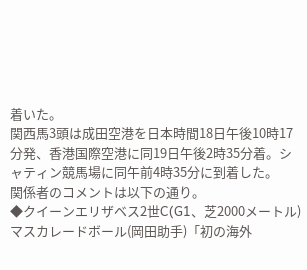着いた。
関西馬3頭は成田空港を日本時間18日午後10時17分発、香港国際空港に同19日午後2時35分着。シャティン競馬場に同午前4時35分に到着した。
関係者のコメントは以下の通り。
◆クイーンエリザベス2世C(G1、芝2000メートル)
マスカレードボール(岡田助手)「初の海外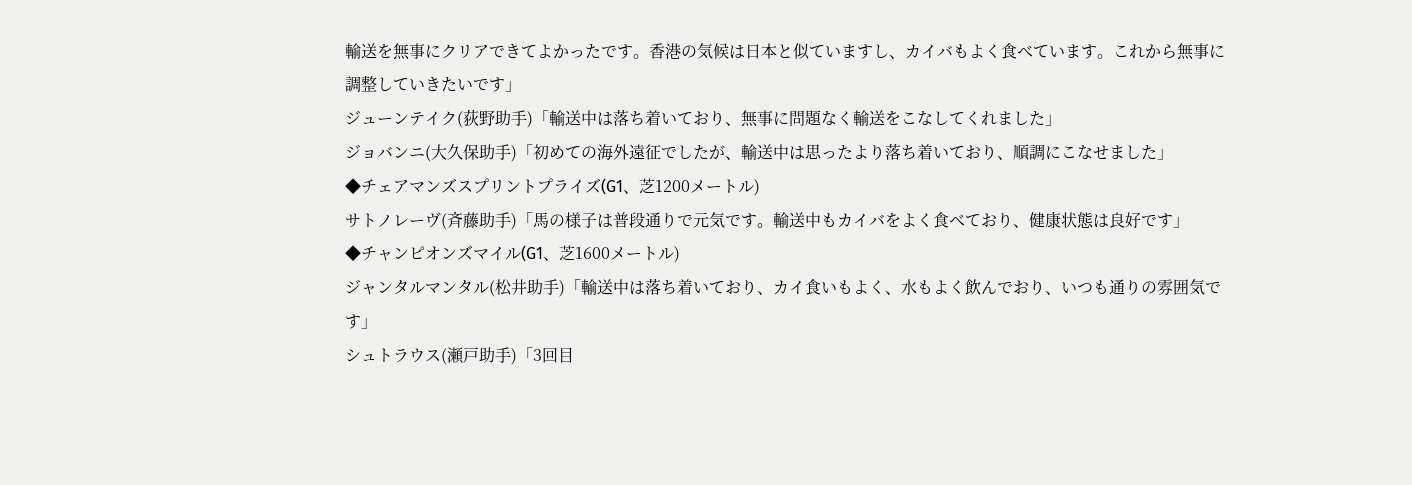輸送を無事にクリアできてよかったです。香港の気候は日本と似ていますし、カイバもよく食べています。これから無事に調整していきたいです」
ジューンテイク(荻野助手)「輸送中は落ち着いており、無事に問題なく輸送をこなしてくれました」
ジョバンニ(大久保助手)「初めての海外遠征でしたが、輸送中は思ったより落ち着いており、順調にこなせました」
◆チェアマンズスプリントプライズ(G1、芝1200メートル)
サトノレーヴ(斉藤助手)「馬の様子は普段通りで元気です。輸送中もカイバをよく食べており、健康状態は良好です」
◆チャンピオンズマイル(G1、芝1600メートル)
ジャンタルマンタル(松井助手)「輸送中は落ち着いており、カイ食いもよく、水もよく飲んでおり、いつも通りの雰囲気です」
シュトラウス(瀬戸助手)「3回目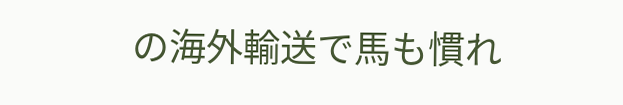の海外輸送で馬も慣れ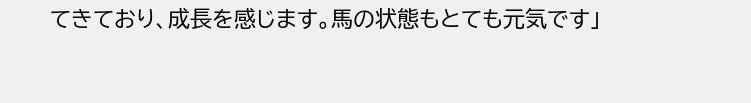てきており、成長を感じます。馬の状態もとても元気です」